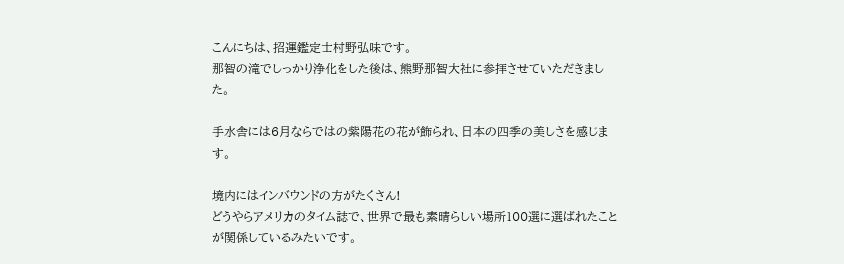こんにちは、招運鑑定士村野弘味です。
那智の滝でしっかり浄化をした後は、熊野那智大社に参拝させていただきました。

手水舎には6月ならではの紫陽花の花が飾られ、日本の四季の美しさを感じます。

境内にはインバウンドの方がたくさん!
どうやらアメリカのタイム誌で、世界で最も素晴らしい場所100選に選ばれたことが関係しているみたいです。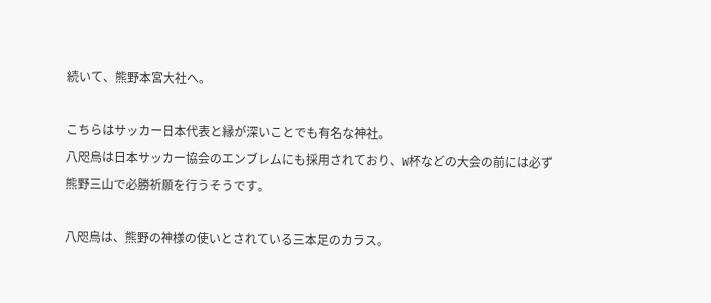続いて、熊野本宮大社へ。

こちらはサッカー日本代表と縁が深いことでも有名な神社。
八咫烏は日本サッカー協会のエンブレムにも採用されており、W杯などの大会の前には必ず熊野三山で必勝祈願を行うそうです。

八咫烏は、熊野の神様の使いとされている三本足のカラス。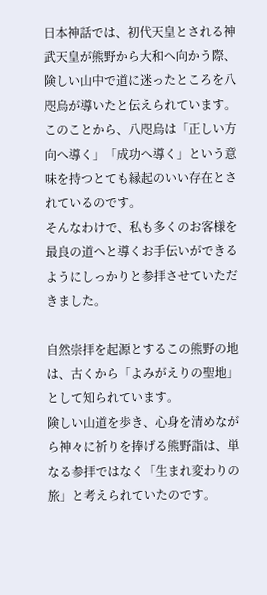日本神話では、初代天皇とされる神武天皇が熊野から大和へ向かう際、険しい山中で道に迷ったところを八咫烏が導いたと伝えられています。
このことから、八咫烏は「正しい方向へ導く」「成功へ導く」という意味を持つとても縁起のいい存在とされているのです。
そんなわけで、私も多くのお客様を最良の道へと導くお手伝いができるようにしっかりと参拝させていただきました。

自然崇拝を起源とするこの熊野の地は、古くから「よみがえりの聖地」として知られています。
険しい山道を歩き、心身を清めながら神々に祈りを捧げる熊野詣は、単なる参拝ではなく「生まれ変わりの旅」と考えられていたのです。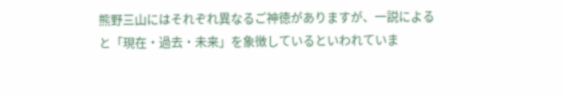熊野三山にはそれぞれ異なるご神徳がありますが、一説によると「現在・過去・未来」を象徴しているといわれていま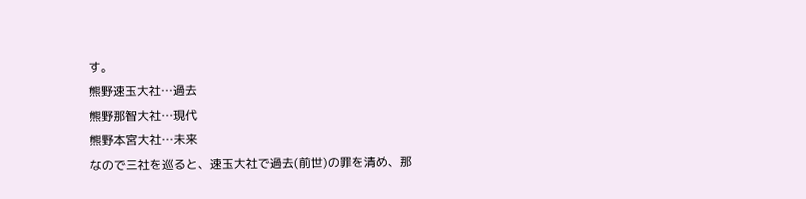す。
熊野速玉大社…過去
熊野那智大社…現代
熊野本宮大社…未来
なので三社を巡ると、速玉大社で過去(前世)の罪を清め、那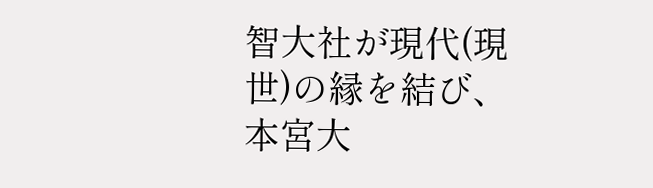智大社が現代(現世)の縁を結び、本宮大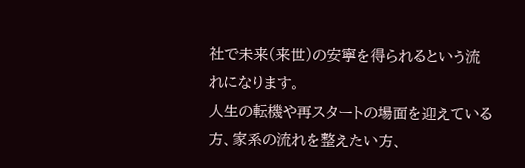社で未来(来世)の安寧を得られるという流れになります。
人生の転機や再スタートの場面を迎えている方、家系の流れを整えたい方、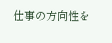仕事の方向性を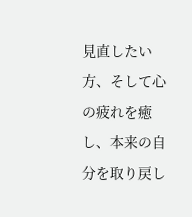見直したい方、そして心の疲れを癒し、本来の自分を取り戻し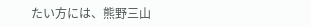たい方には、熊野三山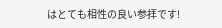はとても相性の良い参拝です!